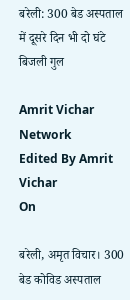बरेली: 300 बेड अस्पताल में दूसरे दिन भी दो घंटे बिजली गुल

Amrit Vichar Network
Edited By Amrit Vichar
On

बरेली, अमृत विचार। 300 बेड कोविड अस्पताल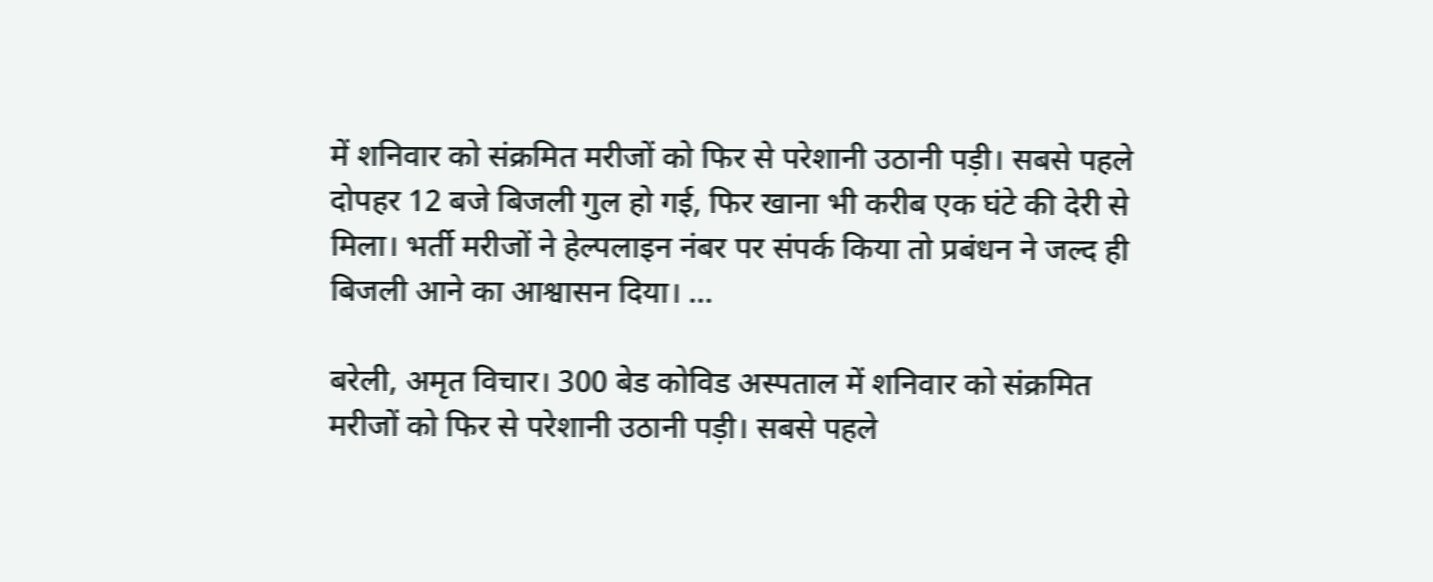में शनिवार को संक्रमित मरीजों को फिर से परेशानी उठानी पड़ी। सबसे पहले दोपहर 12 बजे बिजली गुल हो गई, फिर खाना भी करीब एक घंटे की देरी से मिला। भर्ती मरीजों ने हेल्पलाइन नंबर पर संपर्क किया तो प्रबंधन ने जल्द ही बिजली आने का आश्वासन दिया। …

बरेली, अमृत विचार। 300 बेड कोविड अस्पताल में शनिवार को संक्रमित मरीजों को फिर से परेशानी उठानी पड़ी। सबसे पहले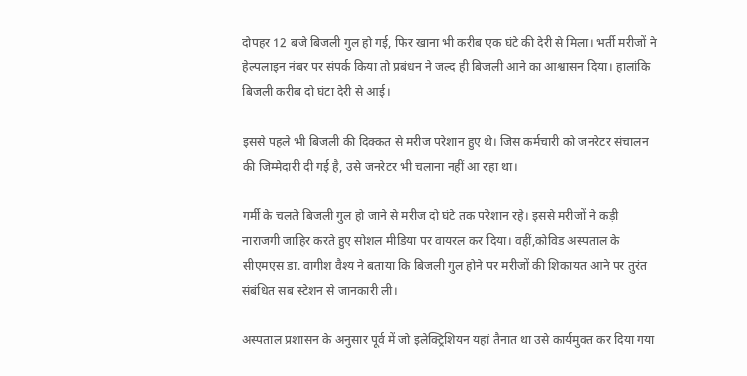दोपहर 12 बजे बिजली गुल हो गई, फिर खाना भी करीब एक घंटे की देरी से मिला। भर्ती मरीजों ने हेल्पलाइन नंबर पर संपर्क किया तो प्रबंधन ने जल्द ही बिजली आने का आश्वासन दिया। हालांकि बिजली करीब दो घंटा देरी से आई।

इससे पहले भी बिजली की दिक्कत से मरीज परेशान हुए थे। जिस कर्मचारी को जनरेटर संचालन की जिम्मेदारी दी गई है, उसे जनरेटर भी चलाना नहीं आ रहा था।

गर्मी के चलते बिजली गुल हो जाने से मरीज दो घंटे तक परेशान रहे। इससे मरीजों ने कड़ी नाराजगी जाहिर करते हुए सोशल मीडिया पर वायरल कर दिया। वहीं,कोविड अस्पताल के सीएमएस डा. वागीश वैश्य ने बताया कि बिजली गुल होने पर मरीजों की शिकायत आने पर तुरंत संबंधित सब स्टेशन से जानकारी ली।

अस्पताल प्रशासन के अनुसार पूर्व में जो इलेक्ट्रिशियन यहां तैनात था उसे कार्यमुक्त कर दिया गया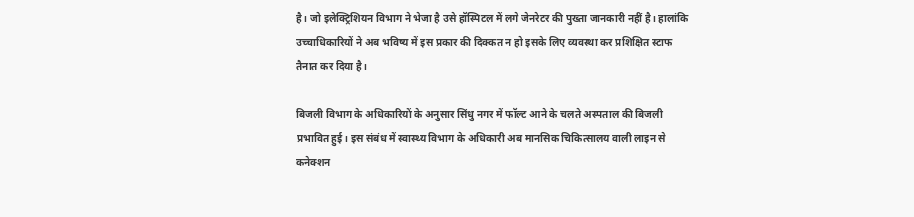है। जो इलेक्ट्रिशियन विभाग ने भेजा है उसे हॉस्पिटल में लगे जेनरेटर की पुख्ता जानकारी नहीं है। हालांकि उच्चाधिकारियों ने अब भविष्य में इस प्रकार की दिक्कत न हो इसके लिए व्यवस्था कर प्रशिक्षित स्टाफ तैनात कर दिया है।

बिजली विभाग के अधिकारियों के अनुसार सिंधु नगर में फॉल्ट आने के चलते अस्पताल की बिजली प्रभावित हुई। इस संबंध में स्वास्थ्य विभाग के अधिकारी अब मानसिक चिकित्सालय वाली लाइन से कनेक्शन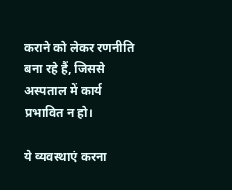कराने को लेकर रणनीति बना रहे हैं, जिससे अस्पताल में कार्य प्रभावित न हो।

ये व्यवस्थाएं करना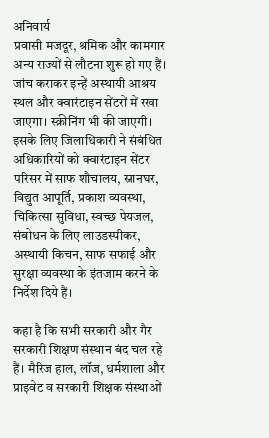अनिवार्य
प्रवासी मजदूर, श्रमिक और कामगार अन्य राज्यों से लौटना शुरू हो गए हैं। जांच कराकर इन्हें अस्थायी आश्रय स्थल और क्वारंटाइन सेंटरों में रखा जाएगा। स्क्रीनिंग भी की जाएगी। इसके लिए जिलाधिकारी ने संबंधित अधिकारियों को क्वारंटाइन सेंटर परिसर में साफ शौचालय, स्नानघर, विद्युत आपूर्ति, प्रकाश व्यवस्था, चिकित्सा सुविधा, स्वच्छ पेयजल, संबोधन के लिए लाउडस्पीकर, अस्थायी किचन, साफ सफाई और सुरक्षा व्यवस्था के इंतजाम करने के निर्देश दिये हैं।

कहा है कि सभी सरकारी और गैर सरकारी शिक्षण संस्थान बंद चल रहे हैं। मैरिज हाल, लॉज, धर्मशाला और प्राइवेट व सरकारी शिक्षक संस्थाओं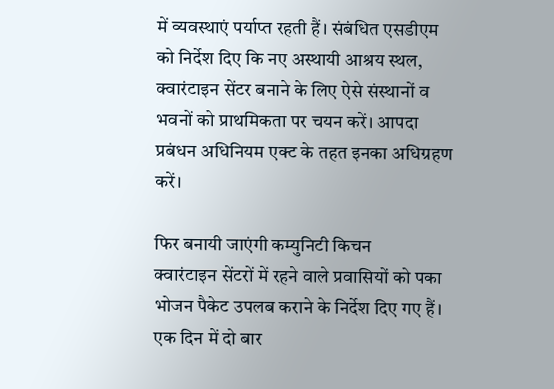में व्यवस्थाएं पर्याप्त रहती हैं। संबंधित एसडीएम को निर्देश दिए कि नए अस्थायी आश्रय स्थल, क्वारंटाइन सेंटर बनाने के लिए ऐसे संस्थानों व भवनों को प्राथमिकता पर चयन करें। आपदा प्रबंधन अधिनियम एक्ट के तहत इनका अधिग्रहण करें।

फिर बनायी जाएंगी कम्युनिटी किचन
क्वारंटाइन सेंटरों में रहने वाले प्रवासियों को पका भोजन पैकेट उपलब कराने के निर्देश दिए गए हैं। एक दिन में दो बार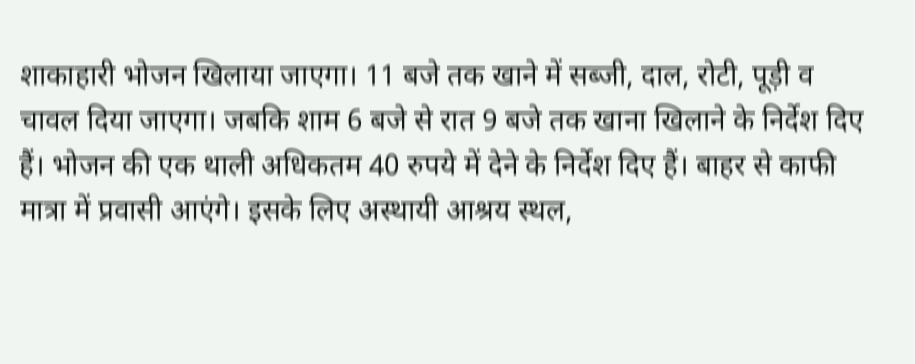शाकाहारी भोजन खिलाया जाएगा। 11 बजे तक खाने में सब्जी, दाल, रोटी, पूड़ी व चावल दिया जाएगा। जबकि शाम 6 बजे से रात 9 बजे तक खाना खिलाने के निर्देश दिए हैं। भोजन की एक थाली अधिकतम 40 रुपये में देने के निर्देश दिए हैं। बाहर से काफी मात्रा में प्रवासी आएंगे। इसके लिए अस्थायी आश्रय स्थल,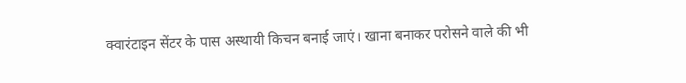क्वारंटाइन सेंटर के पास अस्थायी किचन बनाई जाएं। खाना बनाकर परोसने वाले की भी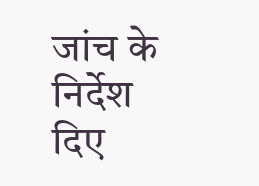जांच के निर्देश दिए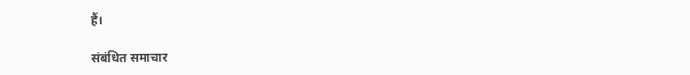हैं।

संबंधित समाचार